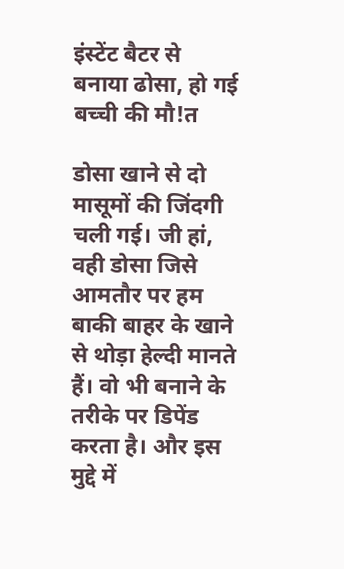इंस्टेंट बैटर से बनाया ढोसा, हो गई बच्ची की मौ!त

डोसा खाने से दो मासूमों की जिंदगी चली गई। जी हां, वही डोसा जिसे आमतौर पर हम बाकी बाहर के खाने से थोड़ा हेल्दी मानते हैं। वो भी बनाने के तरीके पर डिपेंड करता है। और इस मुद्दे में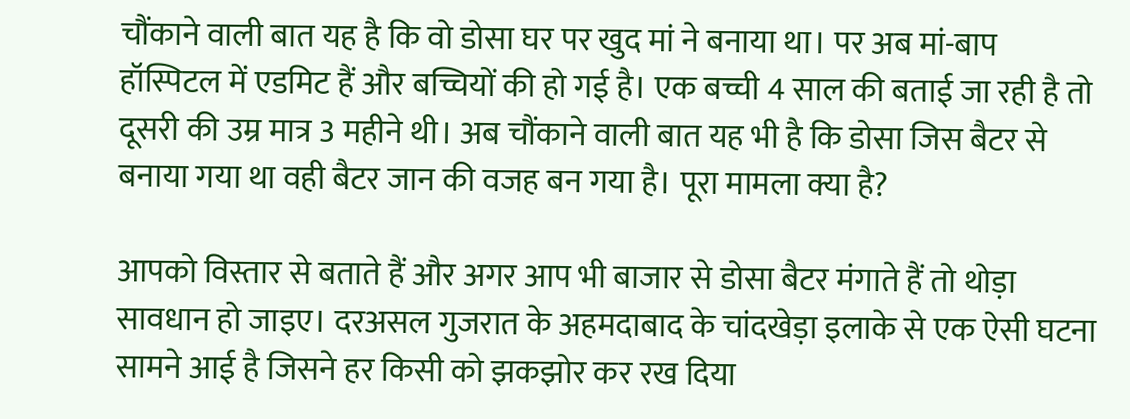चौंकाने वाली बात यह है कि वो डोसा घर पर खुद मां ने बनाया था। पर अब मां-बाप हॉस्पिटल में एडमिट हैं और बच्चियों की हो गई है। एक बच्ची 4 साल की बताई जा रही है तो दूसरी की उम्र मात्र 3 महीने थी। अब चौंकाने वाली बात यह भी है कि डोसा जिस बैटर से बनाया गया था वही बैटर जान की वजह बन गया है। पूरा मामला क्या है?

आपको विस्तार से बताते हैं और अगर आप भी बाजार से डोसा बैटर मंगाते हैं तो थोड़ा सावधान हो जाइए। दरअसल गुजरात के अहमदाबाद के चांदखेड़ा इलाके से एक ऐसी घटना सामने आई है जिसने हर किसी को झकझोर कर रख दिया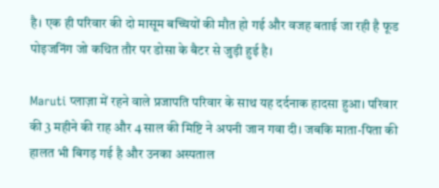है। एक ही परिवार की दो मासूम बच्चियों की मौत हो गई और वजह बताई जा रही है फूड पोइजनिंग जो कथित तौर पर डोसा के बैटर से जुड़ी हुई है।

Maruti प्लाज़ा में रहने वाले प्रजापति परिवार के साथ यह दर्दनाक हादसा हुआ। परिवार की 3 महीने की राह और 4 साल की मिष्टि ने अपनी जान गवा दी। जबकि माता-पिता की हालत भी बिगड़ गई है और उनका अस्पताल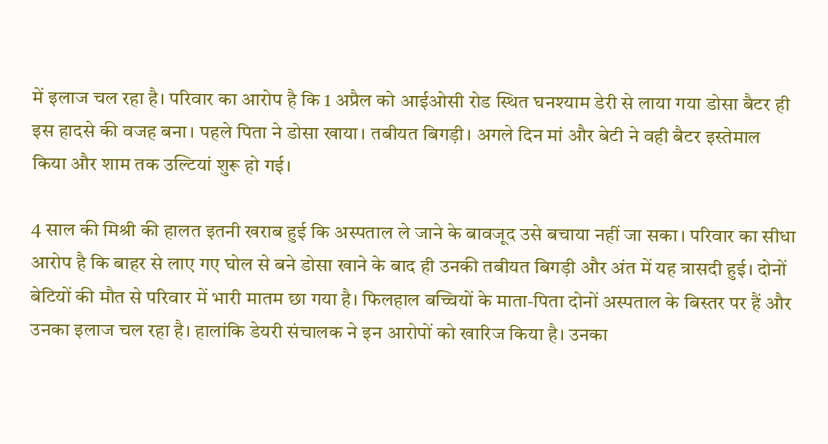में इलाज चल रहा है। परिवार का आरोप है कि 1 अप्रैल को आईओसी रोड स्थित घनश्याम डेरी से लाया गया डोसा बैटर ही इस हादसे की वजह बना। पहले पिता ने डोसा खाया। तबीयत बिगड़ी। अगले दिन मां और बेटी ने वही बैटर इस्तेमाल किया और शाम तक उल्टियां शुरू हो गई।

4 साल की मिश्री की हालत इतनी खराब हुई कि अस्पताल ले जाने के बावजूद उसे बचाया नहीं जा सका। परिवार का सीधा आरोप है कि बाहर से लाए गए घोल से बने डोसा खाने के बाद ही उनकी तबीयत बिगड़ी और अंत में यह त्रासदी हुई। दोनों बेटियों की मौत से परिवार में भारी मातम छा गया है। फिलहाल बच्चियों के माता-पिता दोनों अस्पताल के बिस्तर पर हैं और उनका इलाज चल रहा है। हालांकि डेयरी संचालक ने इन आरोपों को खारिज किया है। उनका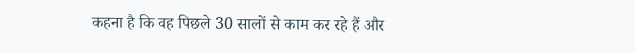कहना है कि वह पिछले 30 सालों से काम कर रहे हैं और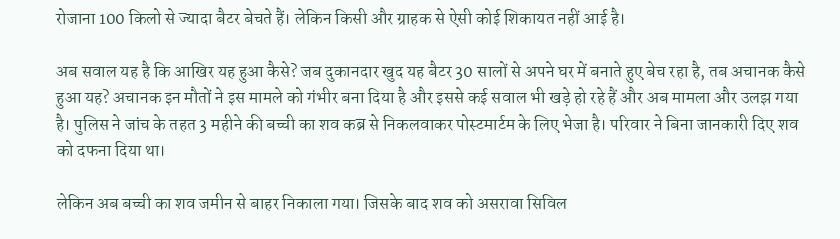रोजाना 100 किलो से ज्यादा बैटर बेचते हैं। लेकिन किसी और ग्राहक से ऐसी कोई शिकायत नहीं आई है।

अब सवाल यह है कि आखिर यह हुआ कैसे? जब दुकानदार खुद यह बैटर 30 सालों से अपने घर में बनाते हुए बेच रहा है, तब अचानक कैसे हुआ यह? अचानक इन मौतों ने इस मामले को गंभीर बना दिया है और इससे कई सवाल भी खड़े हो रहे हैं और अब मामला और उलझ गया है। पुलिस ने जांच के तहत 3 महीने की बच्ची का शव कब्र से निकलवाकर पोस्टमार्टम के लिए भेजा है। परिवार ने बिना जानकारी दिए शव को दफना दिया था।

लेकिन अब बच्ची का शव जमीन से बाहर निकाला गया। जिसके बाद शव को असरावा सिविल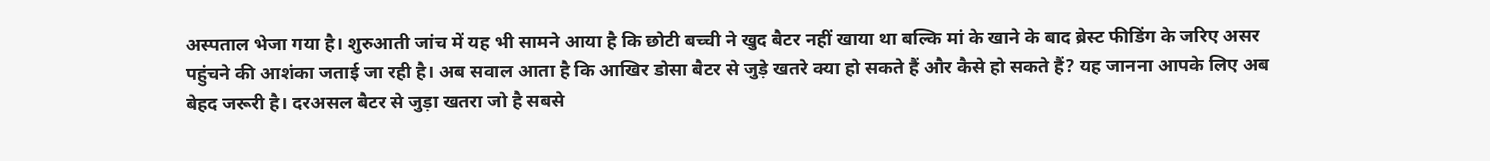अस्पताल भेजा गया है। शुरुआती जांच में यह भी सामने आया है कि छोटी बच्ची ने खुद बैटर नहीं खाया था बल्कि मां के खाने के बाद ब्रेस्ट फीडिंग के जरिए असर पहुंचने की आशंका जताई जा रही है। अब सवाल आता है कि आखिर डोसा बैटर से जुड़े खतरे क्या हो सकते हैं और कैसे हो सकते हैं? यह जानना आपके लिए अब बेहद जरूरी है। दरअसल बैटर से जुड़ा खतरा जो है सबसे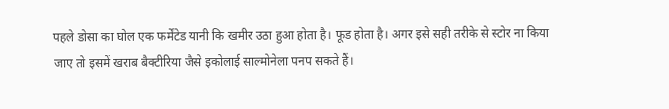पहले डोसा का घोल एक फर्मेंटेड यानी कि खमीर उठा हुआ होता है। फूड होता है। अगर इसे सही तरीके से स्टोर ना किया जाए तो इसमें खराब बैक्टीरिया जैसे इकोलाई साल्मोनेला पनप सकते हैं।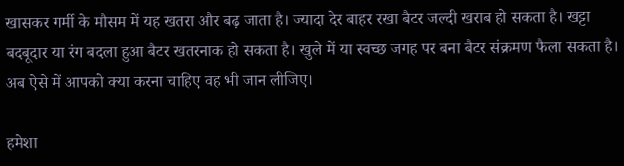खासकर गर्मी के मौसम में यह खतरा और बढ़ जाता है। ज्यादा देर बाहर रखा बैटर जल्दी खराब हो सकता है। खट्टा बदबूदार या रंग बदला हुआ बैटर खतरनाक हो सकता है। खुले में या स्वच्छ जगह पर बना बैटर संक्रमण फैला सकता है। अब ऐसे में आपको क्या करना चाहिए वह भी जान लीजिए।

हमेशा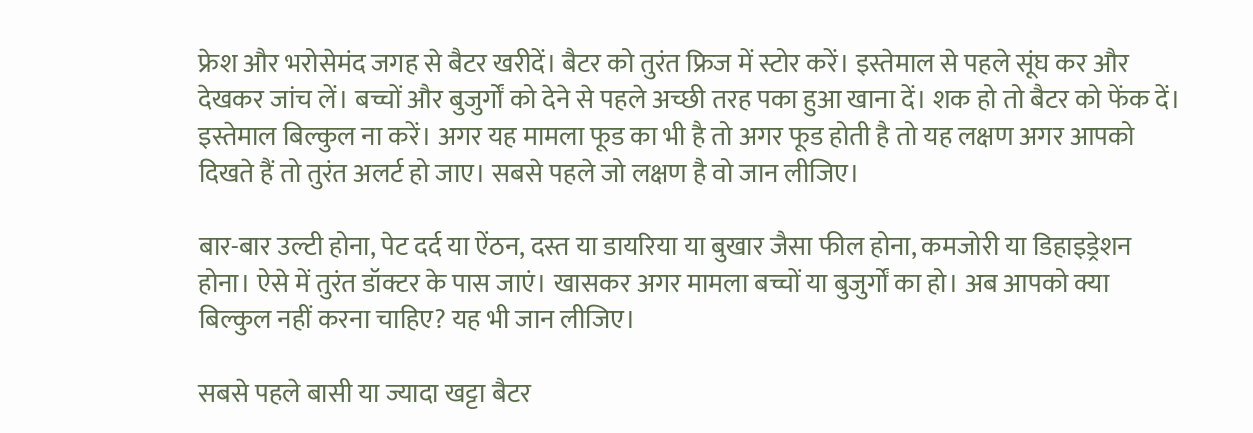फ्रेश और भरोसेमंद जगह से बैटर खरीदें। बैटर को तुरंत फ्रिज में स्टोर करें। इस्तेमाल से पहले सूंघ कर और देखकर जांच लें। बच्चों और बुजुर्गों को देने से पहले अच्छी तरह पका हुआ खाना दें। शक हो तो बैटर को फेंक दें। इस्तेमाल बिल्कुल ना करें। अगर यह मामला फूड का भी है तो अगर फूड होती है तो यह लक्षण अगर आपको दिखते हैं तो तुरंत अलर्ट हो जाए। सबसे पहले जो लक्षण है वो जान लीजिए।

बार-बार उल्टी होना, पेट दर्द या ऐंठन, दस्त या डायरिया या बुखार जैसा फील होना, कमजोरी या डिहाइड्रेशन होना। ऐसे में तुरंत डॉक्टर के पास जाएं। खासकर अगर मामला बच्चों या बुजुर्गों का हो। अब आपको क्या बिल्कुल नहीं करना चाहिए? यह भी जान लीजिए।

सबसे पहले बासी या ज्यादा खट्टा बैटर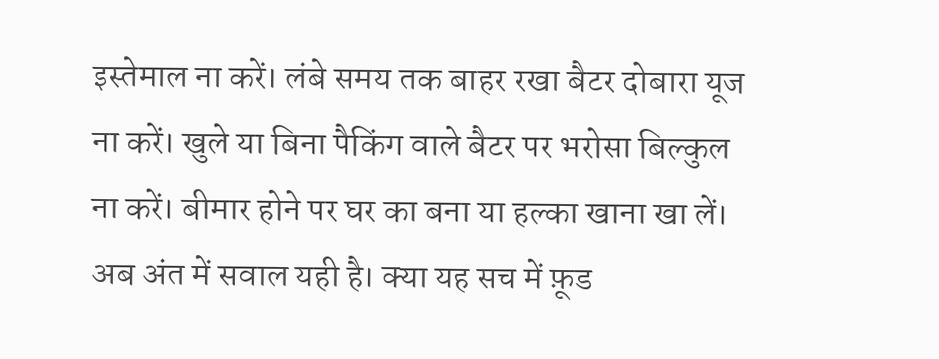इस्तेमाल ना करें। लंबे समय तक बाहर रखा बैटर दोबारा यूज ना करें। खुले या बिना पैकिंग वाले बैटर पर भरोसा बिल्कुल ना करें। बीमार होने पर घर का बना या हल्का खाना खा लें। अब अंत में सवाल यही है। क्या यह सच में फ़ूड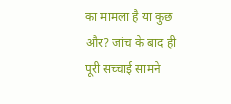का मामला है या कुछ और? जांच के बाद ही पूरी सच्चाई सामने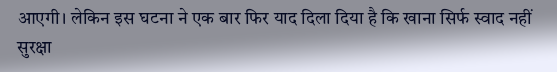आएगी। लेकिन इस घटना ने एक बार फिर याद दिला दिया है कि खाना सिर्फ स्वाद नहीं सुरक्षा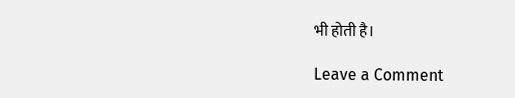भी होती है।

Leave a Comment